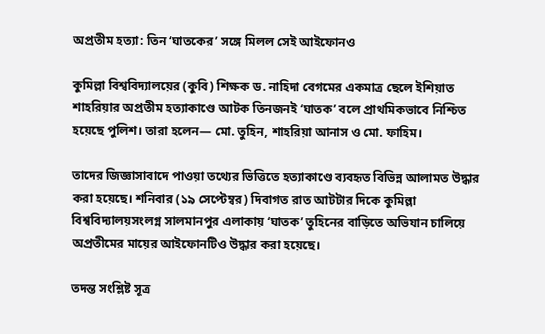অপ্রতীম হত্যা: তিন ‘ঘাতকের’ সঙ্গে মিলল সেই আইফোনও

কুমিল্লা বিশ্ববিদ্যালয়ের (কুবি) শিক্ষক ড. নাহিদা বেগমের একমাত্র ছেলে ইশিয়াত শাহরিয়ার অপ্রতীম হত্যাকাণ্ডে আটক তিনজনই ‘ঘাতক’ বলে প্রাথমিকভাবে নিশ্চিত হয়েছে পুলিশ। তারা হলেন— মো. তুহিন, শাহরিয়া আনাস ও মো. ফাহিম।

তাদের জিজ্ঞাসাবাদে পাওয়া তথ্যের ভিত্তিতে হত্যাকাণ্ডে ব্যবহৃত বিভিন্ন আলামত উদ্ধার করা হয়েছে। শনিবার (১৯ সেপ্টেম্বর) দিবাগত রাত আটটার দিকে কুমিল্লা বিশ্ববিদ্যালয়সংলগ্ন সালমানপুর এলাকায় ‘ঘাতক’ তুহিনের বাড়িতে অভিযান চালিয়ে অপ্রতীমের মায়ের আইফোনটিও উদ্ধার করা হয়েছে।

তদন্ত সংশ্লিষ্ট সূত্র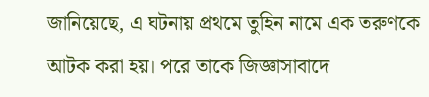জানিয়েছে, এ ঘটনায় প্রথমে তুহিন নামে এক তরুণকে আটক করা হয়। পরে তাকে জিজ্ঞাসাবাদে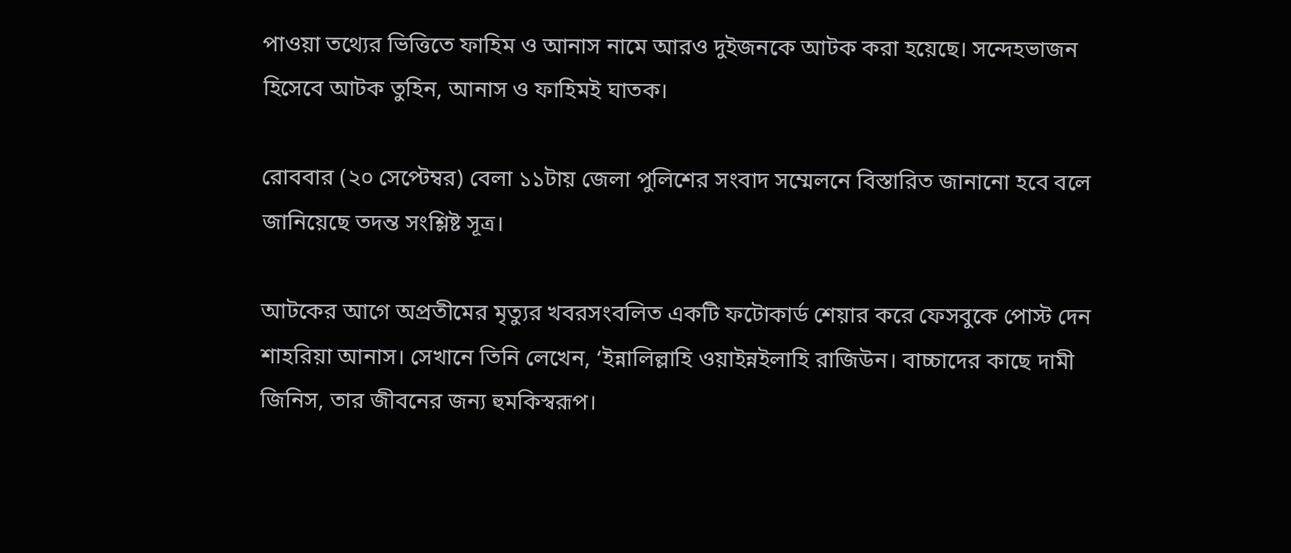পাওয়া তথ্যের ভিত্তিতে ফাহিম ও আনাস নামে আরও দুইজনকে আটক করা হয়েছে। সন্দেহভাজন হিসেবে আটক তুহিন, আনাস ও ফাহিমই ঘাতক।

রোববার (২০ সেপ্টেম্বর) বেলা ১১টায় জেলা পুলিশের সংবাদ সম্মেলনে বিস্তারিত জানানো হবে বলে জানিয়েছে তদন্ত সংশ্লিষ্ট সূত্র।

আটকের আগে অপ্রতীমের মৃত্যুর খবরসংবলিত একটি ফটোকার্ড শেয়ার করে ফেসবুকে পোস্ট দেন শাহরিয়া আনাস। সেখানে তিনি লেখেন, ‘ইন্নালিল্লাহি ওয়াইন্নইলাহি রাজিউন। বাচ্চাদের কাছে দামী জিনিস, তার জীবনের জন্য হুমকিস্বরূপ।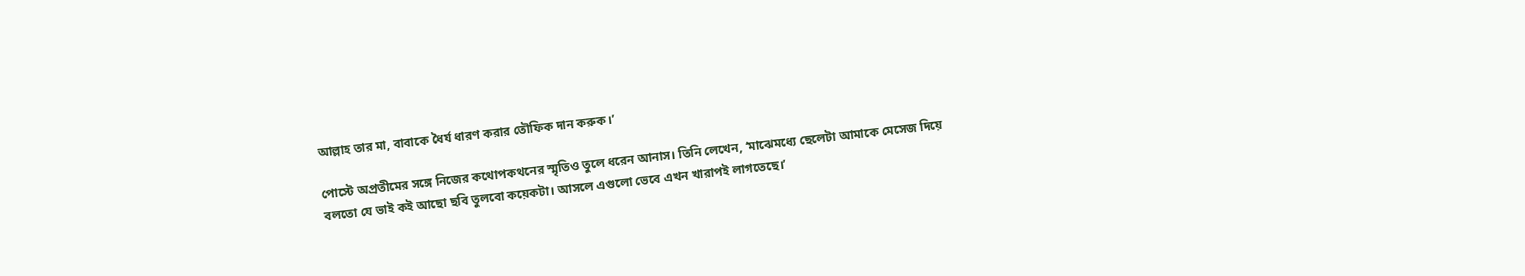আল্লাহ তার মা, বাবাকে ধৈর্য ধারণ করার তৌফিক দান করুক।’

পোস্টে অপ্রতীমের সঙ্গে নিজের কথোপকথনের স্মৃতিও তুলে ধরেন আনাস। তিনি লেখেন, ‘মাঝেমধ্যে ছেলেটা আমাকে মেসেজ দিয়ে বলতো যে ভাই কই আছো ছবি তুলবো কয়েকটা। আসলে এগুলো ভেবে এখন খারাপই লাগতেছে।’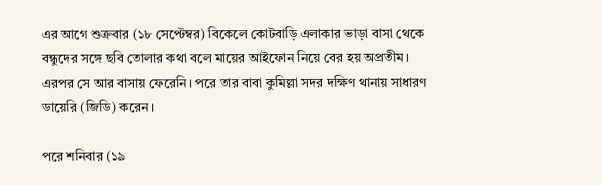এর আগে শুক্রবার (১৮ সেপ্টেম্বর) বিকেলে কোটবাড়ি এলাকার ভাড়া বাসা থেকে বন্ধুদের সঙ্গে ছবি তোলার কথা বলে মায়ের আইফোন নিয়ে বের হয় অপ্রতীম। এরপর সে আর বাসায় ফেরেনি। পরে তার বাবা কুমিল্লা সদর দক্ষিণ থানায় সাধারণ ডায়েরি (জিডি) করেন।

পরে শনিবার (১৯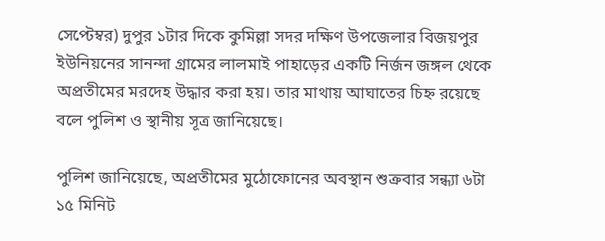সেপ্টেম্বর) দুপুর ১টার দিকে কুমিল্লা সদর দক্ষিণ উপজেলার বিজয়পুর ইউনিয়নের সানন্দা গ্রামের লালমাই পাহাড়ের একটি নির্জন জঙ্গল থেকে অপ্রতীমের মরদেহ উদ্ধার করা হয়। তার মাথায় আঘাতের চিহ্ন রয়েছে বলে পুলিশ ও স্থানীয় সূত্র জানিয়েছে।

পুলিশ জানিয়েছে, অপ্রতীমের মুঠোফোনের অবস্থান শুক্রবার সন্ধ্যা ৬টা ১৫ মিনিট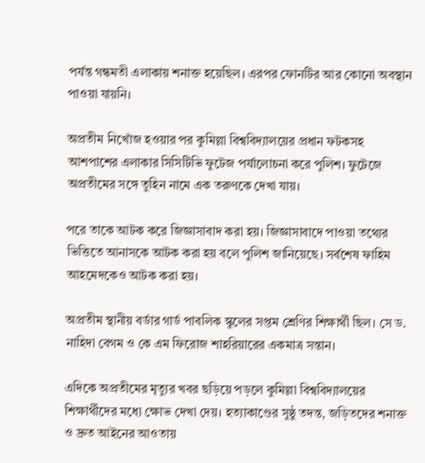পর্যন্ত গন্ধমতী এলাকায় শনাক্ত হয়েছিল। এরপর ফোনটির আর কোনো অবস্থান পাওয়া যায়নি।

অপ্রতীম নিখোঁজ হওয়ার পর কুমিল্লা বিশ্ববিদ্যালয়ের প্রধান ফটকসহ আশপাশের এলাকার সিসিটিভি ফুটেজ পর্যালোচনা করে পুলিশ। ফুটেজে অপ্রতীমের সঙ্গে তুহিন নামে এক তরুণকে দেখা যায়।

পরে তাকে আটক করে জিজ্ঞাসাবাদ করা হয়। জিজ্ঞাসাবাদে পাওয়া তথ্যের ভিত্তিতে আনাসকে আটক করা হয় বলে পুলিশ জানিয়েছে। সর্বশেষ ফাহিম আহমেদকেও আটক করা হয়।

অপ্রতীম স্থানীয় বর্ডার গার্ড পাবলিক স্কুলের সপ্তম শ্রেণির শিক্ষার্থী ছিল। সে ড. নাহিদা বেগম ও কে এম ফিরোজ শাহরিয়ারের একমাত্র সন্তান।

এদিকে অপ্রতীমের মৃত্যুর খবর ছড়িয়ে পড়লে কুমিল্লা বিশ্ববিদ্যালয়ের শিক্ষার্থীদের মধ্যে ক্ষোভ দেখা দেয়। হত্যাকাণ্ডের সুষ্ঠু তদন্ত, জড়িতদের শনাক্ত ও দ্রুত আইনের আওতায়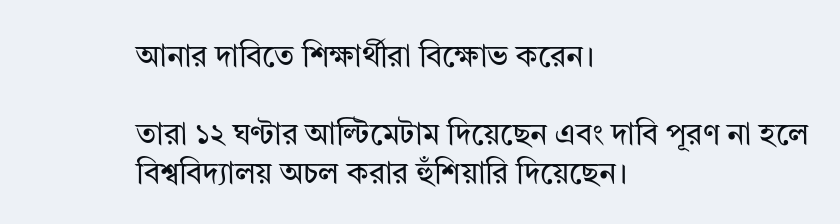আনার দাবিতে শিক্ষার্থীরা বিক্ষোভ করেন।

তারা ১২ ঘণ্টার আল্টিমেটাম দিয়েছেন এবং দাবি পূরণ না হলে বিশ্ববিদ্যালয় অচল করার হুঁশিয়ারি দিয়েছেন।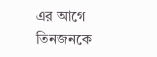এর আগে তিনজনকে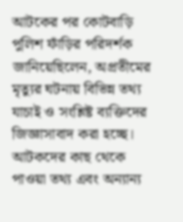আটকের পর কোটবাড়ি পুলিশ ফাঁড়ির পরিদর্শক জানিয়েছিলেন, অপ্রতীমের মৃত্যুর ঘটনায় বিভিন্ন তথ্য যাচাই ও সংশ্লিষ্ট ব্যক্তিদের জিজ্ঞাসাবাদ করা হচ্ছে। আটকদের কাছ থেকে পাওয়া তথ্য এবং অন্যান্য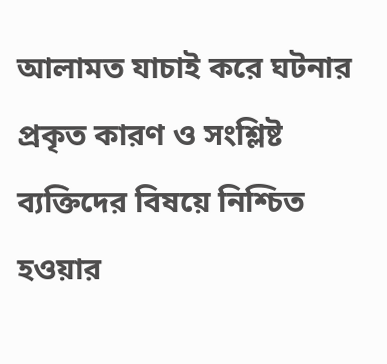আলামত যাচাই করে ঘটনার প্রকৃত কারণ ও সংশ্লিষ্ট ব্যক্তিদের বিষয়ে নিশ্চিত হওয়ার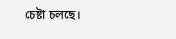চেষ্টা চলছে।